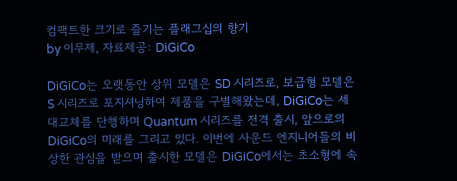컴팩트한 크기로 즐기는 플래그십의 향기
by 이무제, 자료제공: DiGiCo

DiGiCo는 오랫동안 상위 모델은 SD 시리즈로, 보급형 모델은 S 시리즈로 포지셔닝하여 제품을 구별해왔는데, DiGiCo는 세대교체를 단행하며 Quantum 시리즈를 전격 출시, 앞으로의 DiGiCo의 미래를 그리고 있다. 이번에 사운드 엔지니어들의 비상한 관심을 받으며 출시한 모델은 DiGiCo에서는 초소형에 속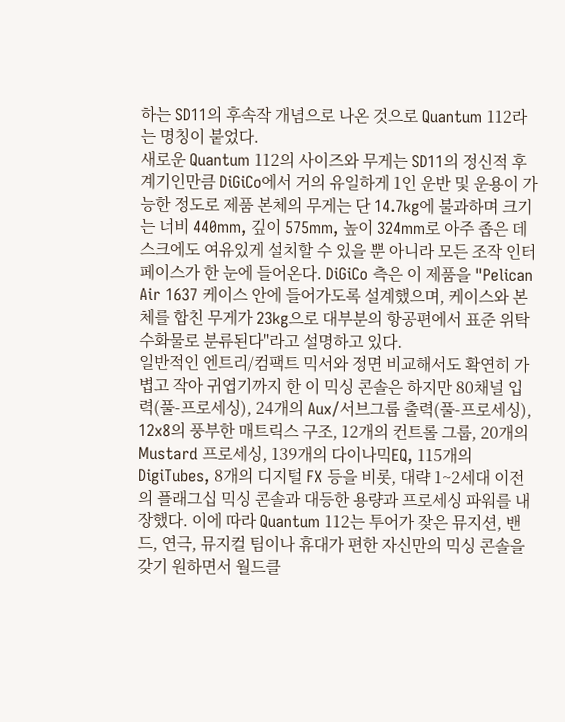하는 SD11의 후속작 개념으로 나온 것으로 Quantum 112라는 명칭이 붙었다.
새로운 Quantum 112의 사이즈와 무게는 SD11의 정신적 후계기인만큼 DiGiCo에서 거의 유일하게 1인 운반 및 운용이 가능한 정도로 제품 본체의 무게는 단 14.7kg에 불과하며 크기는 너비 440mm, 깊이 575mm, 높이 324mm로 아주 좁은 데스크에도 여유있게 설치할 수 있을 뿐 아니라 모든 조작 인터페이스가 한 눈에 들어온다. DiGiCo 측은 이 제품을 "Pelican Air 1637 케이스 안에 들어가도록 설계했으며, 케이스와 본체를 합친 무게가 23kg으로 대부분의 항공편에서 표준 위탁 수화물로 분류된다"라고 설명하고 있다.
일반적인 엔트리/컴팩트 믹서와 정면 비교해서도 확연히 가볍고 작아 귀엽기까지 한 이 믹싱 콘솔은 하지만 80채널 입력(풀-프로세싱), 24개의 Aux/서브그룹 출력(풀-프로세싱), 12x8의 풍부한 매트릭스 구조, 12개의 컨트롤 그룹, 20개의 Mustard 프로세싱, 139개의 다이나믹EQ, 115개의 DigiTubes, 8개의 디지털 FX 등을 비롯, 대략 1~2세대 이전의 플래그십 믹싱 콘솔과 대등한 용량과 프로세싱 파워를 내장했다. 이에 따라 Quantum 112는 투어가 잦은 뮤지션, 밴드, 연극, 뮤지컬 팀이나 휴대가 편한 자신만의 믹싱 콘솔을 갖기 원하면서 월드클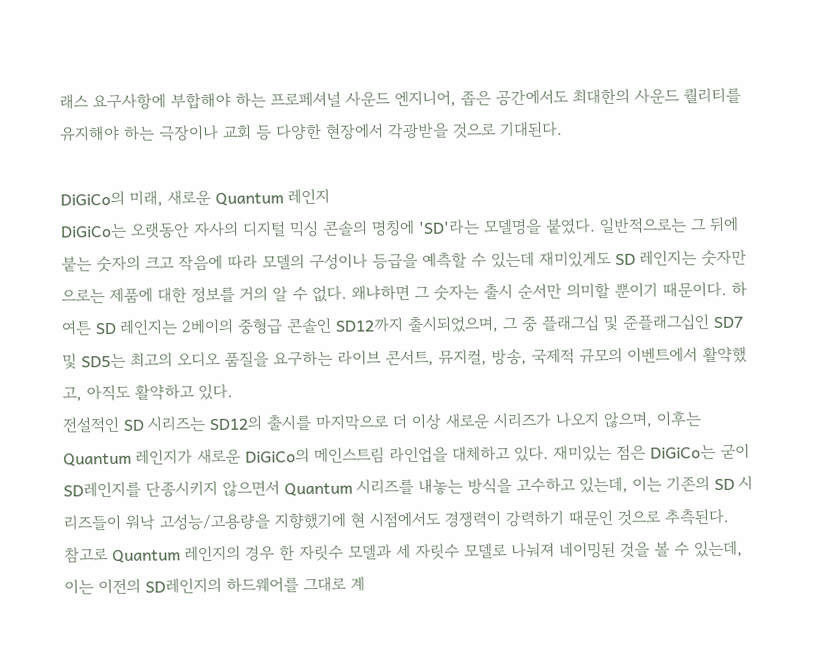래스 요구사항에 부합해야 하는 프로페셔널 사운드 엔지니어, 좁은 공간에서도 최대한의 사운드 퀄리티를 유지해야 하는 극장이나 교회 등 다양한 현장에서 각광받을 것으로 기대된다.

DiGiCo의 미래, 새로운 Quantum 레인지
DiGiCo는 오랫동안 자사의 디지털 믹싱 콘솔의 명칭에 'SD'라는 모델명을 붙였다. 일반적으로는 그 뒤에 붙는 숫자의 크고 작음에 따라 모델의 구성이나 등급을 예측할 수 있는데 재미있게도 SD 레인지는 숫자만으로는 제품에 대한 정보를 거의 알 수 없다. 왜냐하면 그 숫자는 출시 순서만 의미할 뿐이기 때문이다. 하여튼 SD 레인지는 2베이의 중형급 콘솔인 SD12까지 출시되었으며, 그 중 플래그십 및 준플래그십인 SD7 및 SD5는 최고의 오디오 품질을 요구하는 라이브 콘서트, 뮤지컬, 방송, 국제적 규모의 이벤트에서 활약했고, 아직도 활약하고 있다.
전설적인 SD 시리즈는 SD12의 출시를 마지막으로 더 이상 새로운 시리즈가 나오지 않으며, 이후는 Quantum 레인지가 새로운 DiGiCo의 메인스트림 라인업을 대체하고 있다. 재미있는 점은 DiGiCo는 굳이 SD레인지를 단종시키지 않으면서 Quantum 시리즈를 내놓는 방식을 고수하고 있는데, 이는 기존의 SD 시리즈들이 워낙 고성능/고용량을 지향했기에 현 시점에서도 경쟁력이 강력하기 때문인 것으로 추측된다.
참고로 Quantum 레인지의 경우 한 자릿수 모델과 세 자릿수 모델로 나눠져 네이밍된 것을 볼 수 있는데, 이는 이전의 SD레인지의 하드웨어를 그대로 계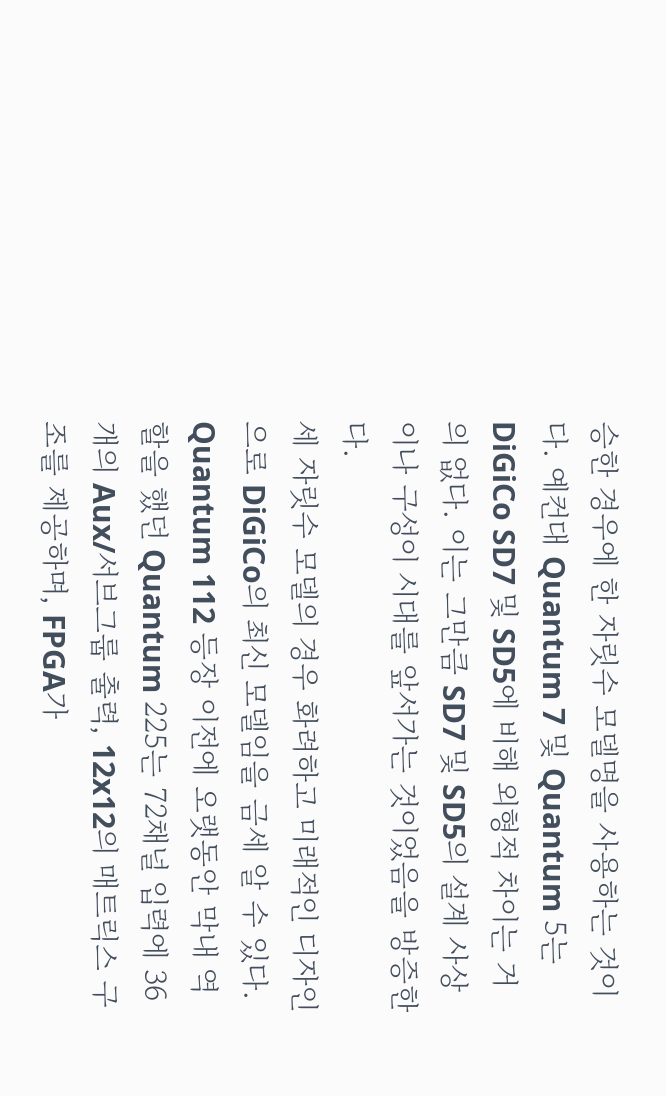승한 경우에 한 자릿수 모델명을 사용하는 것이다. 예컨대 Quantum 7 및 Quantum 5는 DiGiCo SD7 및 SD5에 비해 외형적 차이는 거의 없다. 이는 그만큼 SD7 및 SD5의 설계 사상이나 구성이 시대를 앞서가는 것이었음을 방증한다.
세 자릿수 모델의 경우 화려하고 미래적인 디자인으로 DiGiCo의 최신 모델임을 금세 알 수 있다. Quantum 112 등장 이전에 오랫동안 막내 역할을 했던 Quantum 225는 72채널 입력에 36개의 Aux/서브그룹 출력, 12x12의 매트릭스 구조를 제공하며, FPGA가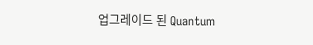업그레이드 된 Quantum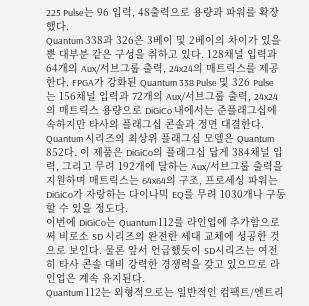225 Pulse는 96 입력, 48출력으로 용량과 파워를 확장했다.
Quantum 338과 326은 3베이 및 2베이의 차이가 있을 뿐 대부분 같은 구성을 취하고 있다. 128채널 입력과 64개의 Aux/서브그룹 출력, 24x24의 매트릭스를 제공한다. FPGA가 강화된 Quantum 338 Pulse 및 326 Pulse는 156채널 입력과 72개의 Aux/서브그룹 출력, 24x24의 매트릭스 용량으로 DiGiCo 내에서는 준플래그십에 속하지만 타사의 플래그십 콘솔과 정면 대결한다.
Quantum 시리즈의 최상위 플래그십 모델은 Quantum 852다. 이 제품은 DiGiCo의 플래그십 답게 384채널 입력, 그리고 무려 192개에 달하는 Aux/서브그룹 출력을 지원하며 매트릭스는 64x64의 구조, 프로세싱 파워는 DiGiCo가 자랑하는 다이나믹 EQ를 무려 1030개나 구동할 수 있을 정도다.
이번에 DiGiCo는 Quantum 112를 라인업에 추가함으로써 비로소 SD 시리즈의 완전한 세대 교체에 성공한 것으로 보인다. 물론 앞서 언급했듯이 SD시리즈는 여전히 타사 콘솔 대비 강력한 경쟁력을 갖고 있으므로 라인업은 계속 유지된다.
Quantum 112는 외형적으로는 일반적인 컴팩트/엔트리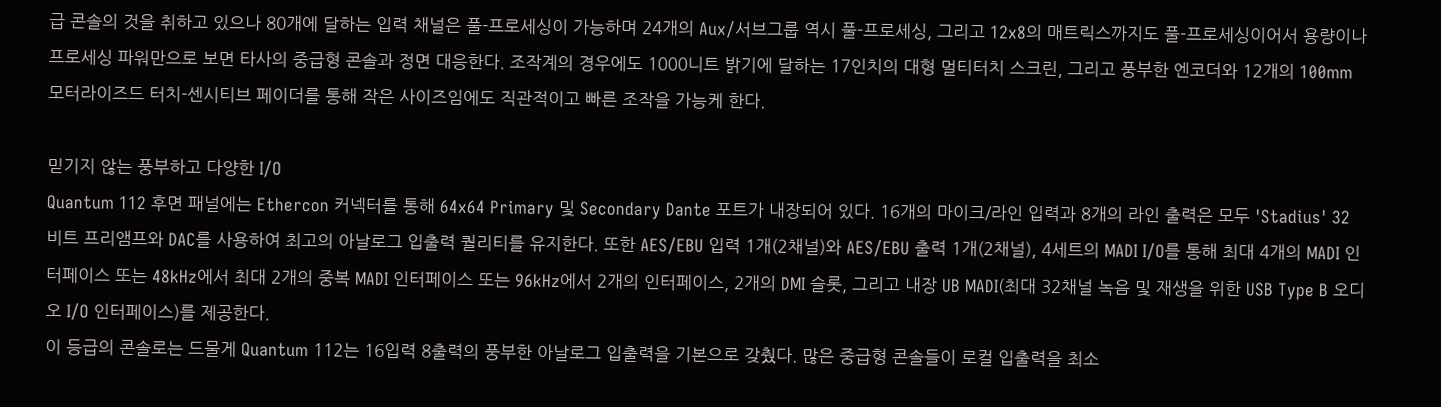급 콘솔의 것을 취하고 있으나 80개에 달하는 입력 채널은 풀-프로세싱이 가능하며 24개의 Aux/서브그룹 역시 풀-프로세싱, 그리고 12x8의 매트릭스까지도 풀-프로세싱이어서 용량이나 프로세싱 파워만으로 보면 타사의 중급형 콘솔과 정면 대응한다. 조작계의 경우에도 1000니트 밝기에 달하는 17인치의 대형 멀티터치 스크린, 그리고 풍부한 엔코더와 12개의 100mm 모터라이즈드 터치-센시티브 페이더를 통해 작은 사이즈임에도 직관적이고 빠른 조작을 가능케 한다.

믿기지 않는 풍부하고 다양한 I/O
Quantum 112 후면 패널에는 Ethercon 커넥터를 통해 64x64 Primary 및 Secondary Dante 포트가 내장되어 있다. 16개의 마이크/라인 입력과 8개의 라인 출력은 모두 'Stadius' 32비트 프리앰프와 DAC를 사용하여 최고의 아날로그 입출력 퀄리티를 유지한다. 또한 AES/EBU 입력 1개(2채널)와 AES/EBU 출력 1개(2채널), 4세트의 MADI I/O를 통해 최대 4개의 MADI 인터페이스 또는 48kHz에서 최대 2개의 중복 MADI 인터페이스 또는 96kHz에서 2개의 인터페이스, 2개의 DMI 슬롯, 그리고 내장 UB MADI(최대 32채널 녹음 및 재생을 위한 USB Type B 오디오 I/O 인터페이스)를 제공한다.
이 등급의 콘솔로는 드물게 Quantum 112는 16입력 8출력의 풍부한 아날로그 입출력을 기본으로 갖췄다. 많은 중급형 콘솔들이 로컬 입출력을 최소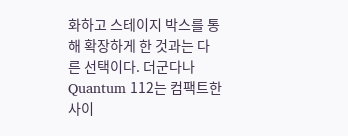화하고 스테이지 박스를 통해 확장하게 한 것과는 다른 선택이다. 더군다나 Quantum 112는 컴팩트한 사이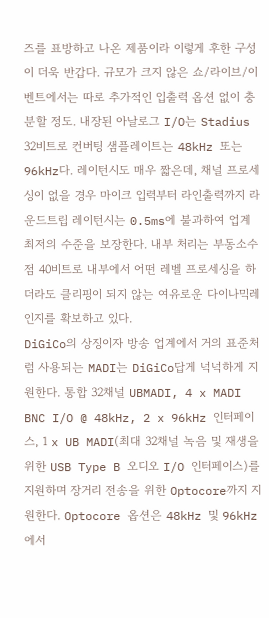즈를 표방하고 나온 제품이라 이렇게 후한 구성이 더욱 반갑다. 규모가 크지 않은 쇼/라이브/이벤트에서는 따로 추가적인 입출력 옵션 없이 충분할 정도. 내장된 아날로그 I/O는 Stadius 32비트로 컨버팅 샘플레이트는 48kHz 또는 96kHz다. 레이턴시도 매우 짧은데, 채널 프로세싱이 없을 경우 마이크 입력부터 라인출력까지 라운드트립 레이턴시는 0.5ms에 불과하여 업계 최저의 수준을 보장한다. 내부 처리는 부동소수점 40비트로 내부에서 어떤 레벨 프로세싱을 하더라도 클리핑이 되지 않는 여유로운 다이나믹레인지를 확보하고 있다.
DiGiCo의 상징이자 방송 업계에서 거의 표준처럼 사용되는 MADI는 DiGiCo답게 넉넉하게 지원한다. 통합 32채널 UBMADI, 4 x MADI BNC I/O @ 48kHz, 2 x 96kHz 인터페이스, 1 x UB MADI(최대 32채널 녹음 및 재생을 위한 USB Type B 오디오 I/O 인터페이스)를 지원하며 장거리 전송을 위한 Optocore까지 지원한다. Optocore 옵션은 48kHz 및 96kHz에서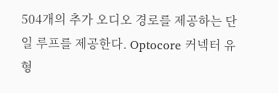504개의 추가 오디오 경로를 제공하는 단일 루프를 제공한다. Optocore 커넥터 유형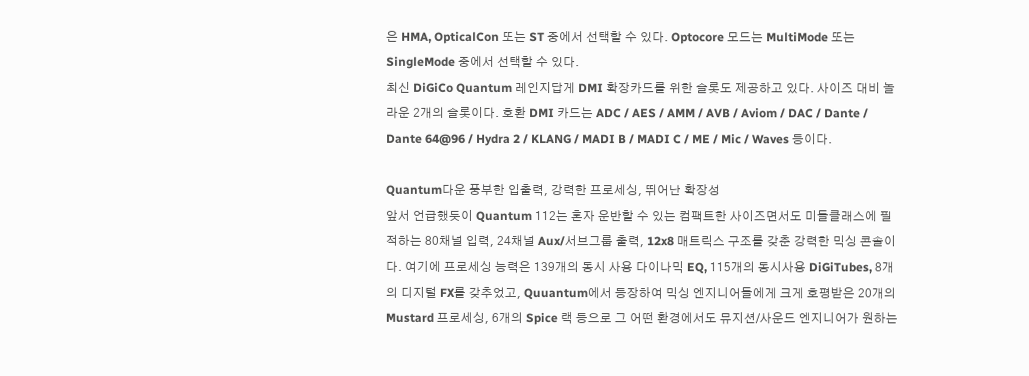은 HMA, OpticalCon 또는 ST 중에서 선택할 수 있다. Optocore 모드는 MultiMode 또는 SingleMode 중에서 선택할 수 있다.
최신 DiGiCo Quantum 레인지답게 DMI 확장카드를 위한 슬롯도 제공하고 있다. 사이즈 대비 놀라운 2개의 슬롯이다. 호환 DMI 카드는 ADC / AES / AMM / AVB / Aviom / DAC / Dante / Dante 64@96 / Hydra 2 / KLANG / MADI B / MADI C / ME / Mic / Waves 등이다.

Quantum다운 풍부한 입출력, 강력한 프로세싱, 뛰어난 확장성
앞서 언급했듯이 Quantum 112는 혼자 운반할 수 있는 컴팩트한 사이즈면서도 미들클래스에 필적하는 80채널 입력, 24채널 Aux/서브그룹 출력, 12x8 매트릭스 구조를 갖춘 강력한 믹싱 콘솔이다. 여기에 프로세싱 능력은 139개의 동시 사용 다이나믹 EQ, 115개의 동시사용 DiGiTubes, 8개의 디지털 FX를 갖추었고, Quuantum에서 등장하여 믹싱 엔지니어들에게 크게 호평받은 20개의 Mustard 프로세싱, 6개의 Spice 랙 등으로 그 어떤 환경에서도 뮤지션/사운드 엔지니어가 원하는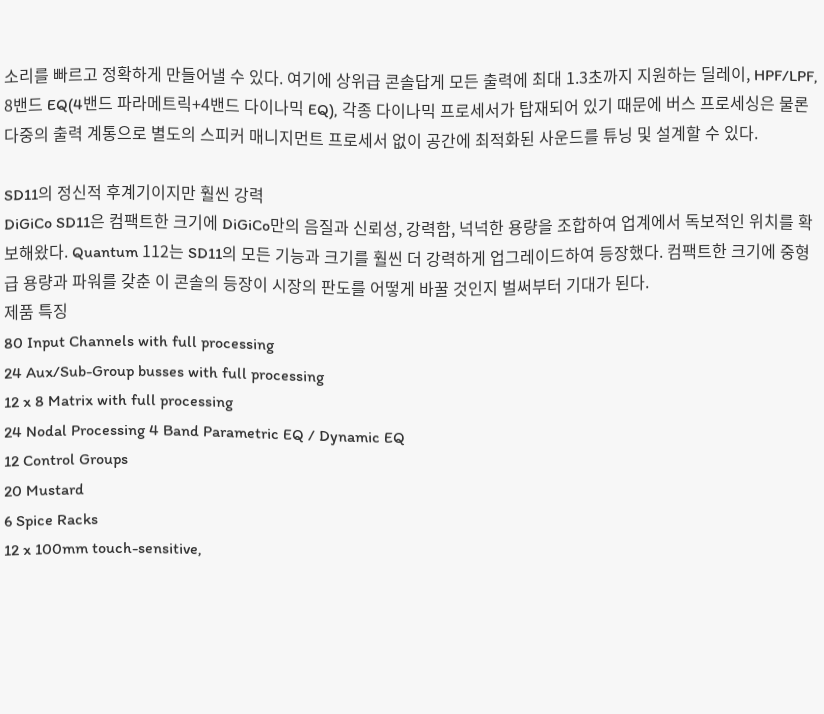소리를 빠르고 정확하게 만들어낼 수 있다. 여기에 상위급 콘솔답게 모든 출력에 최대 1.3초까지 지원하는 딜레이, HPF/LPF, 8밴드 EQ(4밴드 파라메트릭+4밴드 다이나믹 EQ), 각종 다이나믹 프로세서가 탑재되어 있기 때문에 버스 프로세싱은 물론 다중의 출력 계통으로 별도의 스피커 매니지먼트 프로세서 없이 공간에 최적화된 사운드를 튜닝 및 설계할 수 있다.

SD11의 정신적 후계기이지만 훨씬 강력
DiGiCo SD11은 컴팩트한 크기에 DiGiCo만의 음질과 신뢰성, 강력함, 넉넉한 용량을 조합하여 업계에서 독보적인 위치를 확보해왔다. Quantum 112는 SD11의 모든 기능과 크기를 훨씬 더 강력하게 업그레이드하여 등장했다. 컴팩트한 크기에 중형급 용량과 파워를 갖춘 이 콘솔의 등장이 시장의 판도를 어떻게 바꿀 것인지 벌써부터 기대가 된다.
제품 특징
80 Input Channels with full processing
24 Aux/Sub-Group busses with full processing
12 x 8 Matrix with full processing
24 Nodal Processing 4 Band Parametric EQ / Dynamic EQ
12 Control Groups
20 Mustard
6 Spice Racks
12 x 100mm touch-sensitive,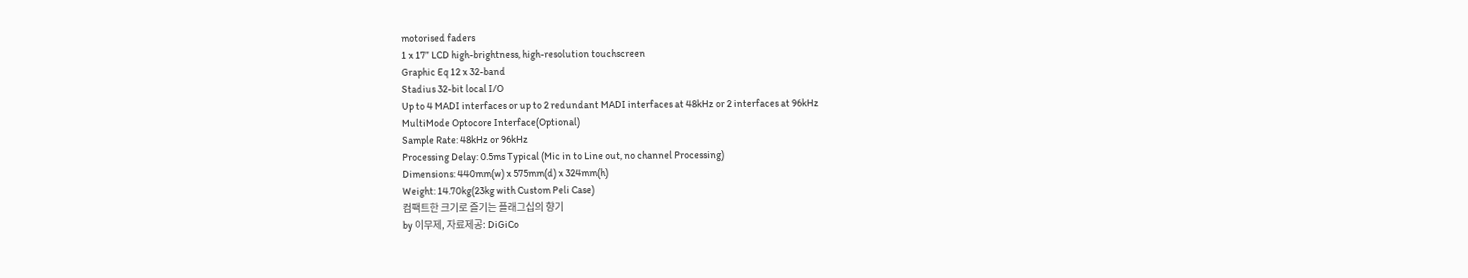motorised faders
1 x 17” LCD high-brightness, high-resolution touchscreen
Graphic Eq 12 x 32-band
Stadius 32-bit local I/O
Up to 4 MADI interfaces or up to 2 redundant MADI interfaces at 48kHz or 2 interfaces at 96kHz
MultiMode Optocore Interface(Optional)
Sample Rate: 48kHz or 96kHz
Processing Delay: 0.5ms Typical (Mic in to Line out, no channel Processing)
Dimensions: 440mm(w) x 575mm(d) x 324mm(h)
Weight: 14.70kg(23kg with Custom Peli Case)
컴팩트한 크기로 즐기는 플래그십의 향기
by 이무제, 자료제공: DiGiCo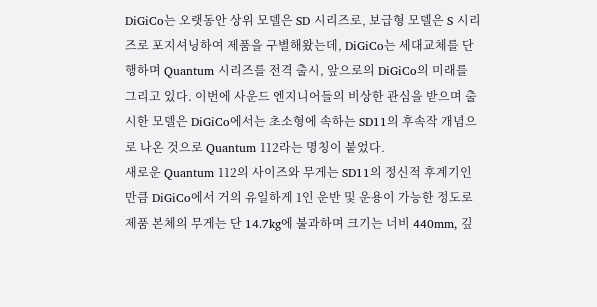DiGiCo는 오랫동안 상위 모델은 SD 시리즈로, 보급형 모델은 S 시리즈로 포지셔닝하여 제품을 구별해왔는데, DiGiCo는 세대교체를 단행하며 Quantum 시리즈를 전격 출시, 앞으로의 DiGiCo의 미래를 그리고 있다. 이번에 사운드 엔지니어들의 비상한 관심을 받으며 출시한 모델은 DiGiCo에서는 초소형에 속하는 SD11의 후속작 개념으로 나온 것으로 Quantum 112라는 명칭이 붙었다.
새로운 Quantum 112의 사이즈와 무게는 SD11의 정신적 후계기인만큼 DiGiCo에서 거의 유일하게 1인 운반 및 운용이 가능한 정도로 제품 본체의 무게는 단 14.7kg에 불과하며 크기는 너비 440mm, 깊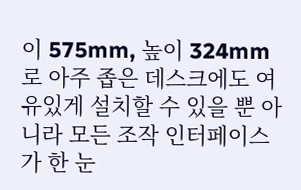이 575mm, 높이 324mm로 아주 좁은 데스크에도 여유있게 설치할 수 있을 뿐 아니라 모든 조작 인터페이스가 한 눈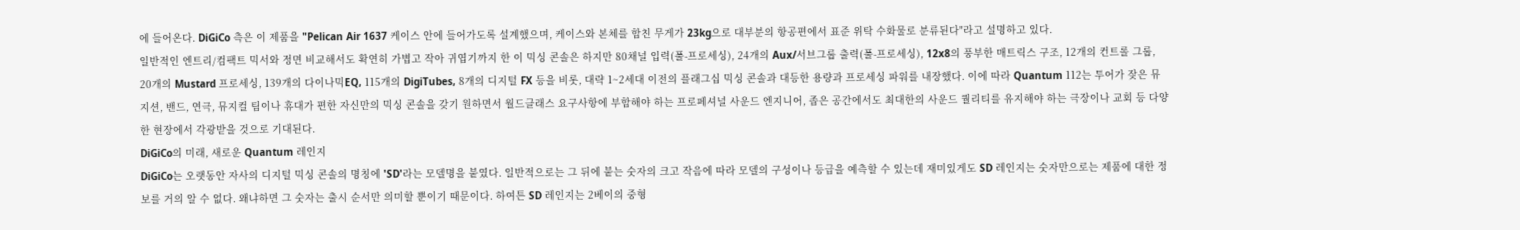에 들어온다. DiGiCo 측은 이 제품을 "Pelican Air 1637 케이스 안에 들어가도록 설계했으며, 케이스와 본체를 합친 무게가 23kg으로 대부분의 항공편에서 표준 위탁 수화물로 분류된다"라고 설명하고 있다.
일반적인 엔트리/컴팩트 믹서와 정면 비교해서도 확연히 가볍고 작아 귀엽기까지 한 이 믹싱 콘솔은 하지만 80채널 입력(풀-프로세싱), 24개의 Aux/서브그룹 출력(풀-프로세싱), 12x8의 풍부한 매트릭스 구조, 12개의 컨트롤 그룹, 20개의 Mustard 프로세싱, 139개의 다이나믹EQ, 115개의 DigiTubes, 8개의 디지털 FX 등을 비롯, 대략 1~2세대 이전의 플래그십 믹싱 콘솔과 대등한 용량과 프로세싱 파워를 내장했다. 이에 따라 Quantum 112는 투어가 잦은 뮤지션, 밴드, 연극, 뮤지컬 팀이나 휴대가 편한 자신만의 믹싱 콘솔을 갖기 원하면서 월드클래스 요구사항에 부합해야 하는 프로페셔널 사운드 엔지니어, 좁은 공간에서도 최대한의 사운드 퀄리티를 유지해야 하는 극장이나 교회 등 다양한 현장에서 각광받을 것으로 기대된다.
DiGiCo의 미래, 새로운 Quantum 레인지
DiGiCo는 오랫동안 자사의 디지털 믹싱 콘솔의 명칭에 'SD'라는 모델명을 붙였다. 일반적으로는 그 뒤에 붙는 숫자의 크고 작음에 따라 모델의 구성이나 등급을 예측할 수 있는데 재미있게도 SD 레인지는 숫자만으로는 제품에 대한 정보를 거의 알 수 없다. 왜냐하면 그 숫자는 출시 순서만 의미할 뿐이기 때문이다. 하여튼 SD 레인지는 2베이의 중형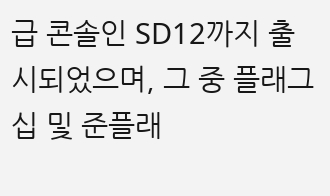급 콘솔인 SD12까지 출시되었으며, 그 중 플래그십 및 준플래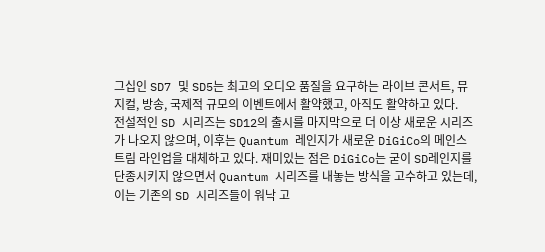그십인 SD7 및 SD5는 최고의 오디오 품질을 요구하는 라이브 콘서트, 뮤지컬, 방송, 국제적 규모의 이벤트에서 활약했고, 아직도 활약하고 있다.
전설적인 SD 시리즈는 SD12의 출시를 마지막으로 더 이상 새로운 시리즈가 나오지 않으며, 이후는 Quantum 레인지가 새로운 DiGiCo의 메인스트림 라인업을 대체하고 있다. 재미있는 점은 DiGiCo는 굳이 SD레인지를 단종시키지 않으면서 Quantum 시리즈를 내놓는 방식을 고수하고 있는데, 이는 기존의 SD 시리즈들이 워낙 고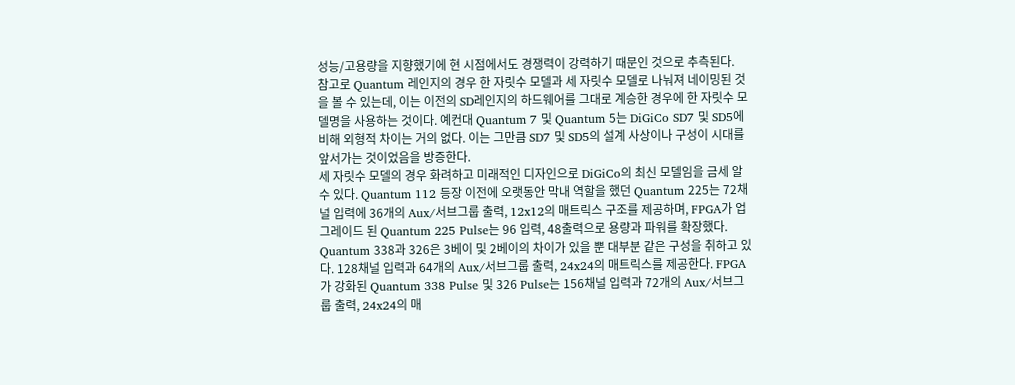성능/고용량을 지향했기에 현 시점에서도 경쟁력이 강력하기 때문인 것으로 추측된다.
참고로 Quantum 레인지의 경우 한 자릿수 모델과 세 자릿수 모델로 나눠져 네이밍된 것을 볼 수 있는데, 이는 이전의 SD레인지의 하드웨어를 그대로 계승한 경우에 한 자릿수 모델명을 사용하는 것이다. 예컨대 Quantum 7 및 Quantum 5는 DiGiCo SD7 및 SD5에 비해 외형적 차이는 거의 없다. 이는 그만큼 SD7 및 SD5의 설계 사상이나 구성이 시대를 앞서가는 것이었음을 방증한다.
세 자릿수 모델의 경우 화려하고 미래적인 디자인으로 DiGiCo의 최신 모델임을 금세 알 수 있다. Quantum 112 등장 이전에 오랫동안 막내 역할을 했던 Quantum 225는 72채널 입력에 36개의 Aux/서브그룹 출력, 12x12의 매트릭스 구조를 제공하며, FPGA가 업그레이드 된 Quantum 225 Pulse는 96 입력, 48출력으로 용량과 파워를 확장했다.
Quantum 338과 326은 3베이 및 2베이의 차이가 있을 뿐 대부분 같은 구성을 취하고 있다. 128채널 입력과 64개의 Aux/서브그룹 출력, 24x24의 매트릭스를 제공한다. FPGA가 강화된 Quantum 338 Pulse 및 326 Pulse는 156채널 입력과 72개의 Aux/서브그룹 출력, 24x24의 매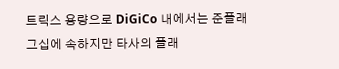트릭스 용량으로 DiGiCo 내에서는 준플래그십에 속하지만 타사의 플래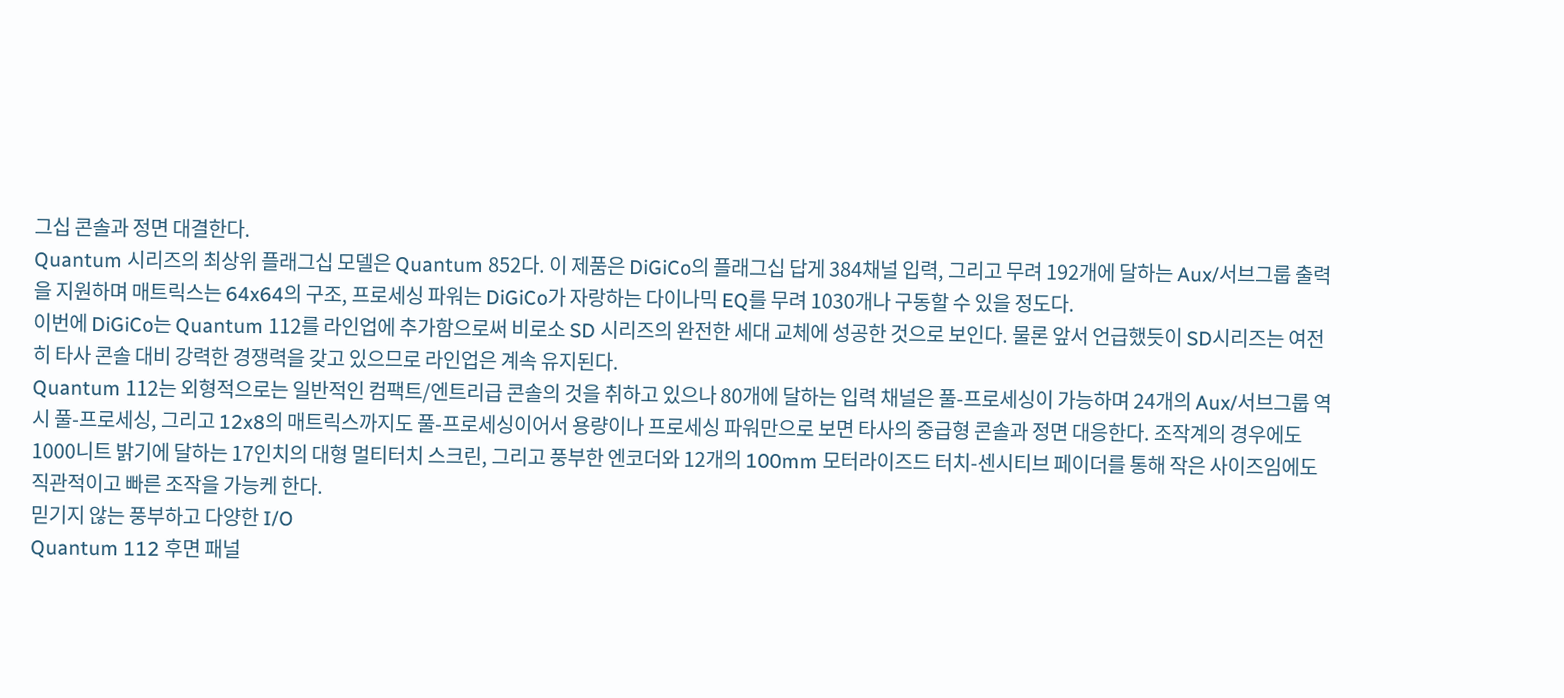그십 콘솔과 정면 대결한다.
Quantum 시리즈의 최상위 플래그십 모델은 Quantum 852다. 이 제품은 DiGiCo의 플래그십 답게 384채널 입력, 그리고 무려 192개에 달하는 Aux/서브그룹 출력을 지원하며 매트릭스는 64x64의 구조, 프로세싱 파워는 DiGiCo가 자랑하는 다이나믹 EQ를 무려 1030개나 구동할 수 있을 정도다.
이번에 DiGiCo는 Quantum 112를 라인업에 추가함으로써 비로소 SD 시리즈의 완전한 세대 교체에 성공한 것으로 보인다. 물론 앞서 언급했듯이 SD시리즈는 여전히 타사 콘솔 대비 강력한 경쟁력을 갖고 있으므로 라인업은 계속 유지된다.
Quantum 112는 외형적으로는 일반적인 컴팩트/엔트리급 콘솔의 것을 취하고 있으나 80개에 달하는 입력 채널은 풀-프로세싱이 가능하며 24개의 Aux/서브그룹 역시 풀-프로세싱, 그리고 12x8의 매트릭스까지도 풀-프로세싱이어서 용량이나 프로세싱 파워만으로 보면 타사의 중급형 콘솔과 정면 대응한다. 조작계의 경우에도 1000니트 밝기에 달하는 17인치의 대형 멀티터치 스크린, 그리고 풍부한 엔코더와 12개의 100mm 모터라이즈드 터치-센시티브 페이더를 통해 작은 사이즈임에도 직관적이고 빠른 조작을 가능케 한다.
믿기지 않는 풍부하고 다양한 I/O
Quantum 112 후면 패널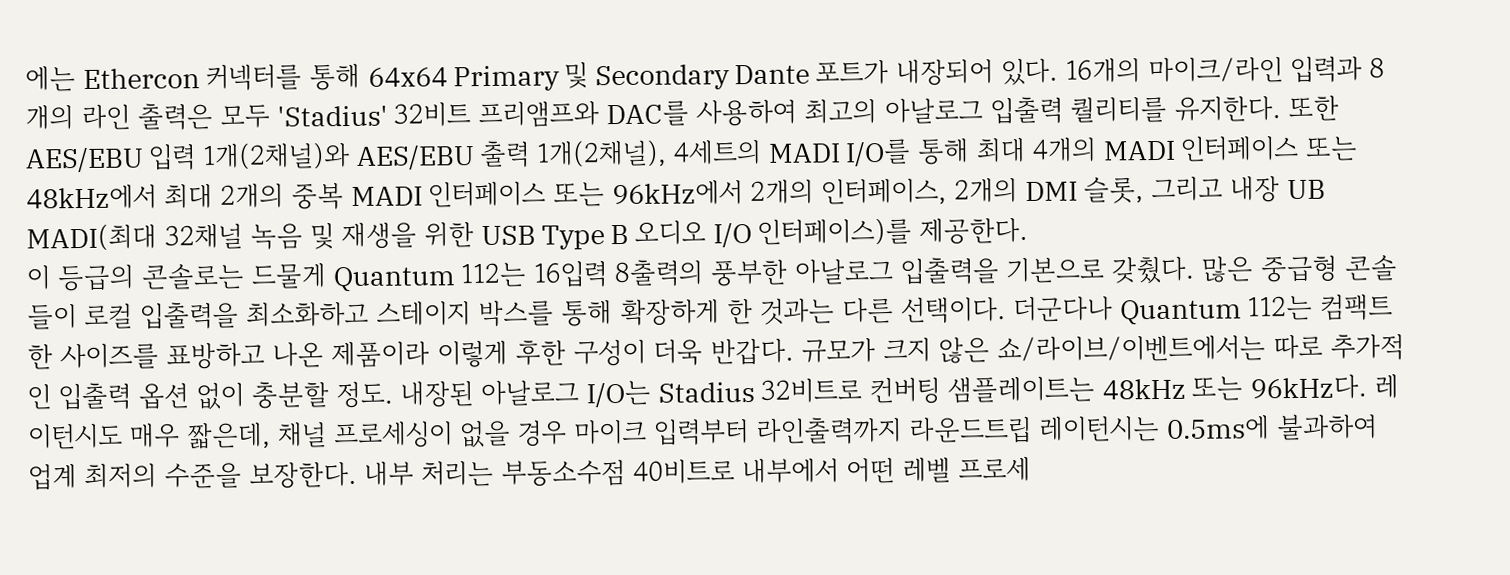에는 Ethercon 커넥터를 통해 64x64 Primary 및 Secondary Dante 포트가 내장되어 있다. 16개의 마이크/라인 입력과 8개의 라인 출력은 모두 'Stadius' 32비트 프리앰프와 DAC를 사용하여 최고의 아날로그 입출력 퀄리티를 유지한다. 또한 AES/EBU 입력 1개(2채널)와 AES/EBU 출력 1개(2채널), 4세트의 MADI I/O를 통해 최대 4개의 MADI 인터페이스 또는 48kHz에서 최대 2개의 중복 MADI 인터페이스 또는 96kHz에서 2개의 인터페이스, 2개의 DMI 슬롯, 그리고 내장 UB MADI(최대 32채널 녹음 및 재생을 위한 USB Type B 오디오 I/O 인터페이스)를 제공한다.
이 등급의 콘솔로는 드물게 Quantum 112는 16입력 8출력의 풍부한 아날로그 입출력을 기본으로 갖췄다. 많은 중급형 콘솔들이 로컬 입출력을 최소화하고 스테이지 박스를 통해 확장하게 한 것과는 다른 선택이다. 더군다나 Quantum 112는 컴팩트한 사이즈를 표방하고 나온 제품이라 이렇게 후한 구성이 더욱 반갑다. 규모가 크지 않은 쇼/라이브/이벤트에서는 따로 추가적인 입출력 옵션 없이 충분할 정도. 내장된 아날로그 I/O는 Stadius 32비트로 컨버팅 샘플레이트는 48kHz 또는 96kHz다. 레이턴시도 매우 짧은데, 채널 프로세싱이 없을 경우 마이크 입력부터 라인출력까지 라운드트립 레이턴시는 0.5ms에 불과하여 업계 최저의 수준을 보장한다. 내부 처리는 부동소수점 40비트로 내부에서 어떤 레벨 프로세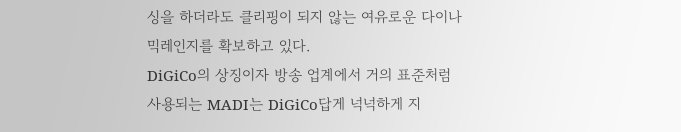싱을 하더라도 클리핑이 되지 않는 여유로운 다이나믹레인지를 확보하고 있다.
DiGiCo의 상징이자 방송 업계에서 거의 표준처럼 사용되는 MADI는 DiGiCo답게 넉넉하게 지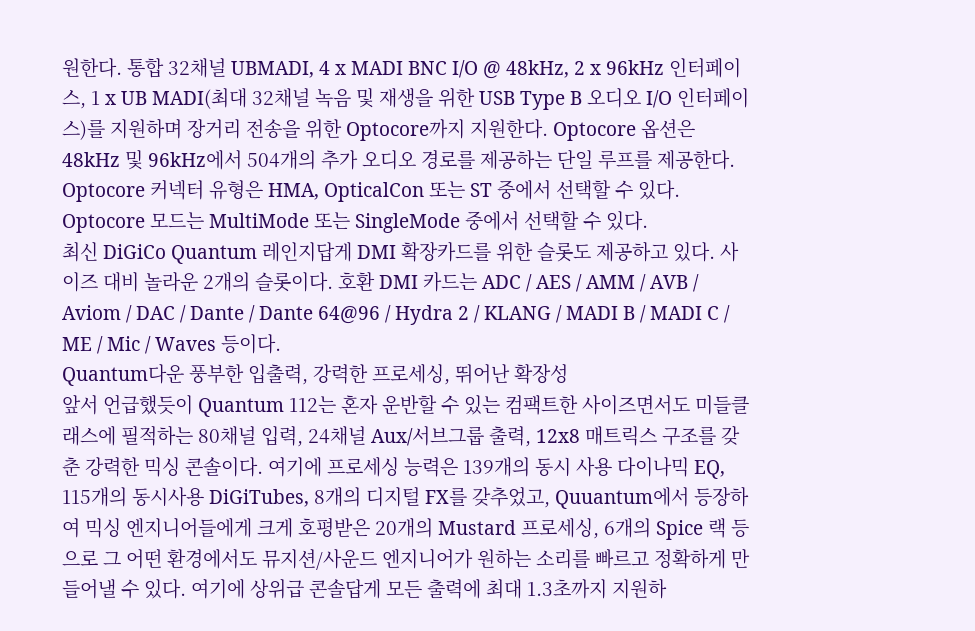원한다. 통합 32채널 UBMADI, 4 x MADI BNC I/O @ 48kHz, 2 x 96kHz 인터페이스, 1 x UB MADI(최대 32채널 녹음 및 재생을 위한 USB Type B 오디오 I/O 인터페이스)를 지원하며 장거리 전송을 위한 Optocore까지 지원한다. Optocore 옵션은 48kHz 및 96kHz에서 504개의 추가 오디오 경로를 제공하는 단일 루프를 제공한다. Optocore 커넥터 유형은 HMA, OpticalCon 또는 ST 중에서 선택할 수 있다. Optocore 모드는 MultiMode 또는 SingleMode 중에서 선택할 수 있다.
최신 DiGiCo Quantum 레인지답게 DMI 확장카드를 위한 슬롯도 제공하고 있다. 사이즈 대비 놀라운 2개의 슬롯이다. 호환 DMI 카드는 ADC / AES / AMM / AVB / Aviom / DAC / Dante / Dante 64@96 / Hydra 2 / KLANG / MADI B / MADI C / ME / Mic / Waves 등이다.
Quantum다운 풍부한 입출력, 강력한 프로세싱, 뛰어난 확장성
앞서 언급했듯이 Quantum 112는 혼자 운반할 수 있는 컴팩트한 사이즈면서도 미들클래스에 필적하는 80채널 입력, 24채널 Aux/서브그룹 출력, 12x8 매트릭스 구조를 갖춘 강력한 믹싱 콘솔이다. 여기에 프로세싱 능력은 139개의 동시 사용 다이나믹 EQ, 115개의 동시사용 DiGiTubes, 8개의 디지털 FX를 갖추었고, Quuantum에서 등장하여 믹싱 엔지니어들에게 크게 호평받은 20개의 Mustard 프로세싱, 6개의 Spice 랙 등으로 그 어떤 환경에서도 뮤지션/사운드 엔지니어가 원하는 소리를 빠르고 정확하게 만들어낼 수 있다. 여기에 상위급 콘솔답게 모든 출력에 최대 1.3초까지 지원하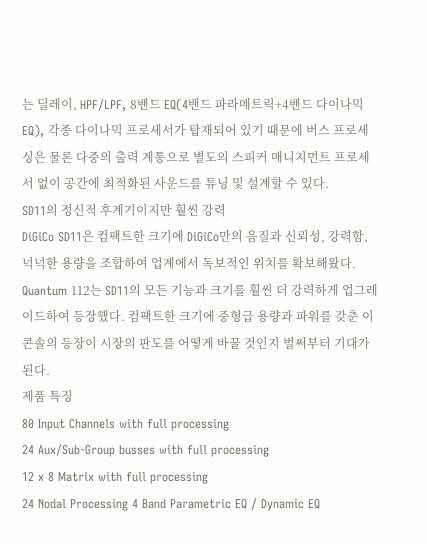는 딜레이, HPF/LPF, 8밴드 EQ(4밴드 파라메트릭+4밴드 다이나믹 EQ), 각종 다이나믹 프로세서가 탑재되어 있기 때문에 버스 프로세싱은 물론 다중의 출력 계통으로 별도의 스피커 매니지먼트 프로세서 없이 공간에 최적화된 사운드를 튜닝 및 설계할 수 있다.
SD11의 정신적 후계기이지만 훨씬 강력
DiGiCo SD11은 컴팩트한 크기에 DiGiCo만의 음질과 신뢰성, 강력함, 넉넉한 용량을 조합하여 업계에서 독보적인 위치를 확보해왔다. Quantum 112는 SD11의 모든 기능과 크기를 훨씬 더 강력하게 업그레이드하여 등장했다. 컴팩트한 크기에 중형급 용량과 파워를 갖춘 이 콘솔의 등장이 시장의 판도를 어떻게 바꿀 것인지 벌써부터 기대가 된다.
제품 특징
80 Input Channels with full processing
24 Aux/Sub-Group busses with full processing
12 x 8 Matrix with full processing
24 Nodal Processing 4 Band Parametric EQ / Dynamic EQ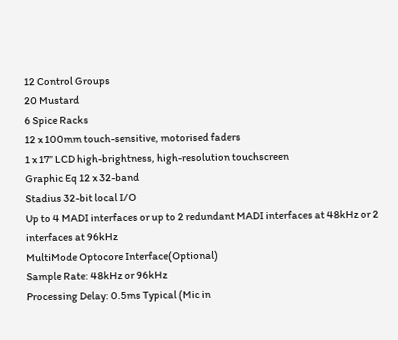12 Control Groups
20 Mustard
6 Spice Racks
12 x 100mm touch-sensitive, motorised faders
1 x 17” LCD high-brightness, high-resolution touchscreen
Graphic Eq 12 x 32-band
Stadius 32-bit local I/O
Up to 4 MADI interfaces or up to 2 redundant MADI interfaces at 48kHz or 2 interfaces at 96kHz
MultiMode Optocore Interface(Optional)
Sample Rate: 48kHz or 96kHz
Processing Delay: 0.5ms Typical (Mic in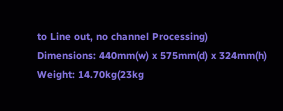to Line out, no channel Processing)
Dimensions: 440mm(w) x 575mm(d) x 324mm(h)
Weight: 14.70kg(23kg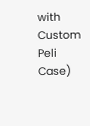with Custom Peli Case)